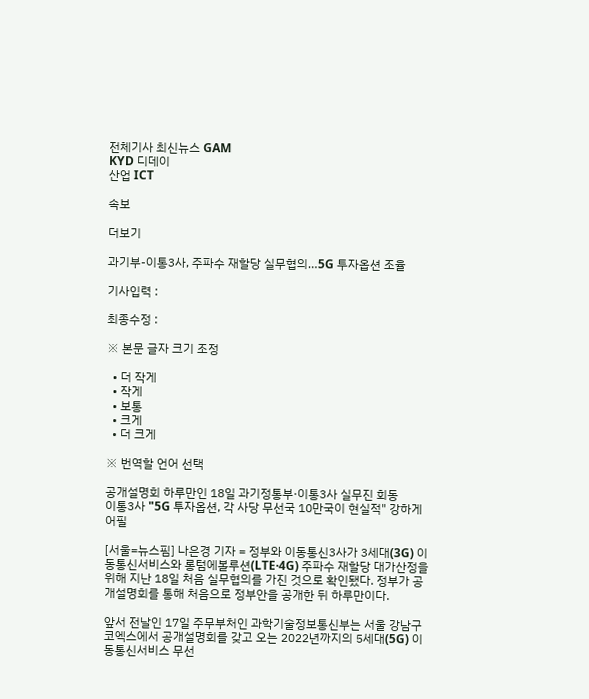전체기사 최신뉴스 GAM
KYD 디데이
산업 ICT

속보

더보기

과기부-이통3사, 주파수 재할당 실무협의…5G 투자옵션 조율

기사입력 :

최종수정 :

※ 본문 글자 크기 조정

  • 더 작게
  • 작게
  • 보통
  • 크게
  • 더 크게

※ 번역할 언어 선택

공개설명회 하루만인 18일 과기정통부·이통3사 실무진 회동
이통3사 "5G 투자옵션, 각 사당 무선국 10만국이 현실적" 강하게 어필

[서울=뉴스핌] 나은경 기자 = 정부와 이동통신3사가 3세대(3G) 이동통신서비스와 롱텀에볼루션(LTE·4G) 주파수 재할당 대가산정을 위해 지난 18일 처음 실무협의를 가진 것으로 확인됐다. 정부가 공개설명회를 통해 처음으로 정부안을 공개한 뒤 하루만이다.

앞서 전날인 17일 주무부처인 과학기술정보통신부는 서울 강남구 코엑스에서 공개설명회를 갖고 오는 2022년까지의 5세대(5G) 이동통신서비스 무선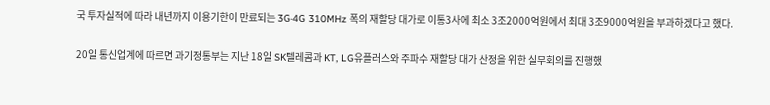국 투자실적에 따라 내년까지 이용기한이 만료되는 3G·4G 310MHz 폭의 재할당 대가로 이통3사에 최소 3조2000억원에서 최대 3조9000억원을 부과하겠다고 했다.

20일 통신업계에 따르면 과기정통부는 지난 18일 SK텔레콤과 KT, LG유플러스와 주파수 재할당 대가 산정을 위한 실무회의를 진행했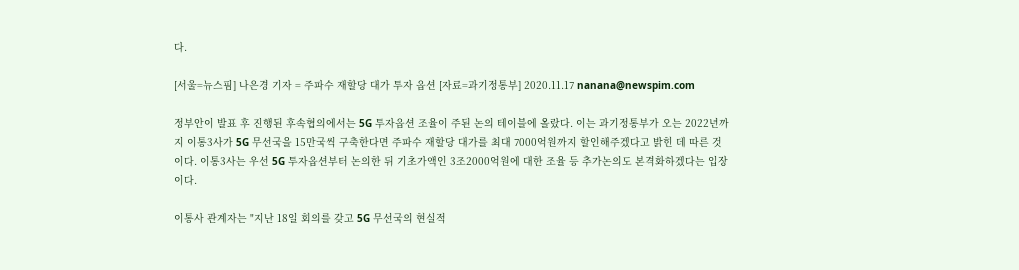다.

[서울=뉴스핌] 나은경 기자 = 주파수 재할당 대가 투자 옵션 [자료=과기정통부] 2020.11.17 nanana@newspim.com

정부안이 발표 후 진행된 후속협의에서는 5G 투자옵션 조율이 주된 논의 테이블에 올랐다. 이는 과기정통부가 오는 2022년까지 이통3사가 5G 무선국을 15만국씩 구축한다면 주파수 재할당 대가를 최대 7000억원까지 할인해주겠다고 밝힌 데 따른 것이다. 이통3사는 우선 5G 투자옵션부터 논의한 뒤 기초가액인 3조2000억원에 대한 조율 등 추가논의도 본격화하겠다는 입장이다.

이통사 관계자는 "지난 18일 회의를 갖고 5G 무선국의 현실적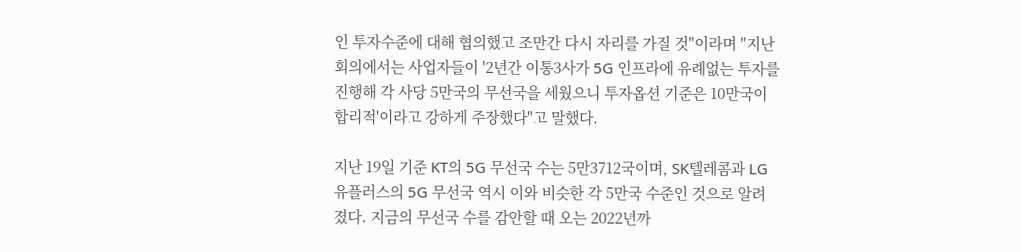인 투자수준에 대해 협의했고 조만간 다시 자리를 가질 것"이라며 "지난 회의에서는 사업자들이 '2년간 이통3사가 5G 인프라에 유례없는 투자를 진행해 각 사당 5만국의 무선국을 세웠으니 투자옵션 기준은 10만국이 합리적'이라고 강하게 주장했다"고 말했다.

지난 19일 기준 KT의 5G 무선국 수는 5만3712국이며, SK텔레콤과 LG유플러스의 5G 무선국 역시 이와 비슷한 각 5만국 수준인 것으로 알려졌다. 지금의 무선국 수를 감안할 때 오는 2022년까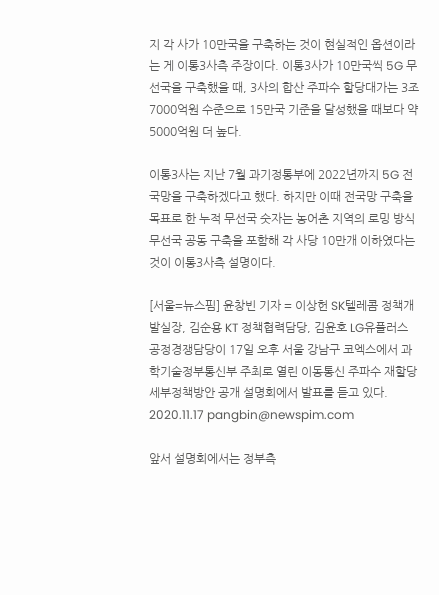지 각 사가 10만국을 구축하는 것이 현실적인 옵션이라는 게 이통3사측 주장이다. 이통3사가 10만국씩 5G 무선국을 구축했을 때, 3사의 합산 주파수 할당대가는 3조7000억원 수준으로 15만국 기준을 달성했을 때보다 약 5000억원 더 높다.

이통3사는 지난 7월 과기정통부에 2022년까지 5G 전국망을 구축하겠다고 했다. 하지만 이때 전국망 구축을 목표로 한 누적 무선국 숫자는 농어촌 지역의 로밍 방식 무선국 공동 구축을 포함해 각 사당 10만개 이하였다는 것이 이통3사측 설명이다.

[서울=뉴스핌] 윤창빈 기자 = 이상헌 SK텔레콤 정책개발실장, 김순용 KT 정책협력담당, 김윤호 LG유플러스 공정경쟁담당이 17일 오후 서울 강남구 코엑스에서 과학기술정부통신부 주최로 열린 이동통신 주파수 재할당 세부정책방안 공개 설명회에서 발표를 듣고 있다. 2020.11.17 pangbin@newspim.com

앞서 설명회에서는 정부측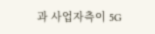과 사업자측이 5G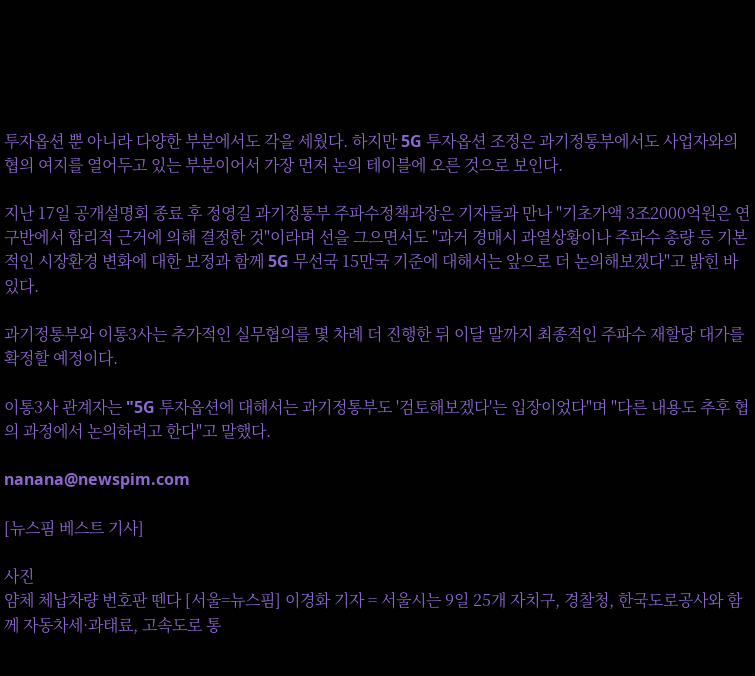투자옵션 뿐 아니라 다양한 부분에서도 각을 세웠다. 하지만 5G 투자옵션 조정은 과기정통부에서도 사업자와의 협의 여지를 열어두고 있는 부분이어서 가장 먼저 논의 테이블에 오른 것으로 보인다.

지난 17일 공개설명회 종료 후 정영길 과기정통부 주파수정책과장은 기자들과 만나 "기초가액 3조2000억원은 연구반에서 합리적 근거에 의해 결정한 것"이라며 선을 그으면서도 "과거 경매시 과열상황이나 주파수 총량 등 기본적인 시장환경 변화에 대한 보정과 함께 5G 무선국 15만국 기준에 대해서는 앞으로 더 논의해보겠다"고 밝힌 바 있다.

과기정통부와 이통3사는 추가적인 실무협의를 몇 차례 더 진행한 뒤 이달 말까지 최종적인 주파수 재할당 대가를 확정할 예정이다.

이통3사 관계자는 "5G 투자옵션에 대해서는 과기정통부도 '검토해보겠다'는 입장이었다"며 "다른 내용도 추후 협의 과정에서 논의하려고 한다"고 말했다.

nanana@newspim.com

[뉴스핌 베스트 기사]

사진
얌체 체납차량 번호판 뗀다 [서울=뉴스핌] 이경화 기자 = 서울시는 9일 25개 자치구, 경찰청, 한국도로공사와 함께 자동차세·과태료, 고속도로 통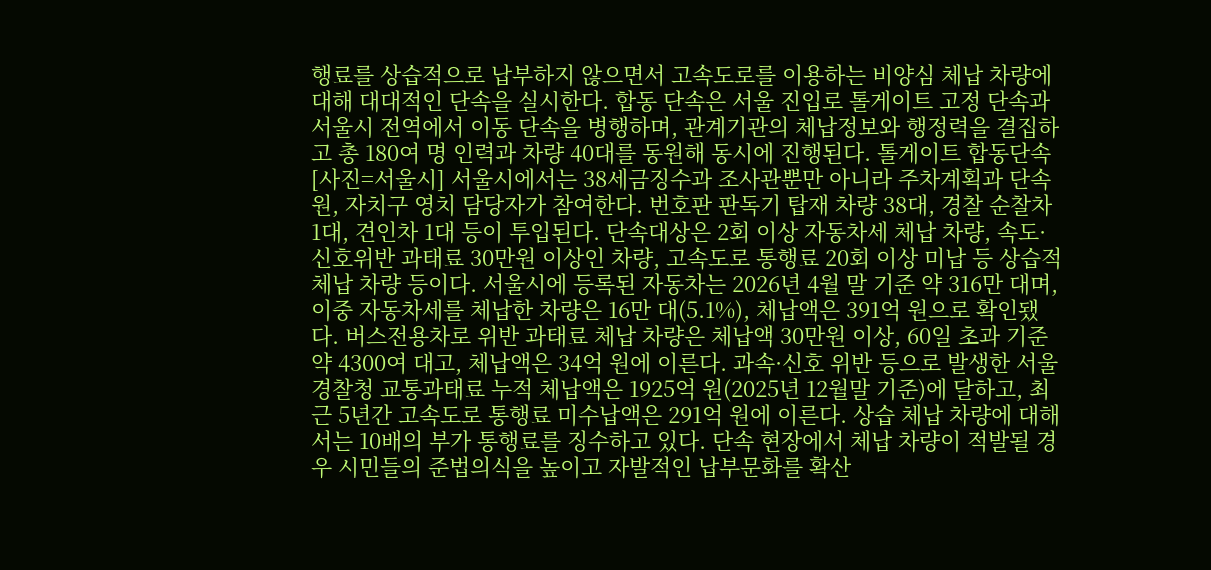행료를 상습적으로 납부하지 않으면서 고속도로를 이용하는 비양심 체납 차량에 대해 대대적인 단속을 실시한다. 합동 단속은 서울 진입로 톨게이트 고정 단속과 서울시 전역에서 이동 단속을 병행하며, 관계기관의 체납정보와 행정력을 결집하고 총 180여 명 인력과 차량 40대를 동원해 동시에 진행된다. 톨게이트 합동단속 [사진=서울시] 서울시에서는 38세금징수과 조사관뿐만 아니라 주차계획과 단속원, 자치구 영치 담당자가 참여한다. 번호판 판독기 탑재 차량 38대, 경찰 순찰차 1대, 견인차 1대 등이 투입된다. 단속대상은 2회 이상 자동차세 체납 차량, 속도·신호위반 과태료 30만원 이상인 차량, 고속도로 통행료 20회 이상 미납 등 상습적 체납 차량 등이다. 서울시에 등록된 자동차는 2026년 4월 말 기준 약 316만 대며, 이중 자동차세를 체납한 차량은 16만 대(5.1%), 체납액은 391억 원으로 확인됐다. 버스전용차로 위반 과태료 체납 차량은 체납액 30만원 이상, 60일 초과 기준 약 4300여 대고, 체납액은 34억 원에 이른다. 과속·신호 위반 등으로 발생한 서울경찰청 교통과태료 누적 체납액은 1925억 원(2025년 12월말 기준)에 달하고, 최근 5년간 고속도로 통행료 미수납액은 291억 원에 이른다. 상습 체납 차량에 대해서는 10배의 부가 통행료를 징수하고 있다. 단속 현장에서 체납 차량이 적발될 경우 시민들의 준법의식을 높이고 자발적인 납부문화를 확산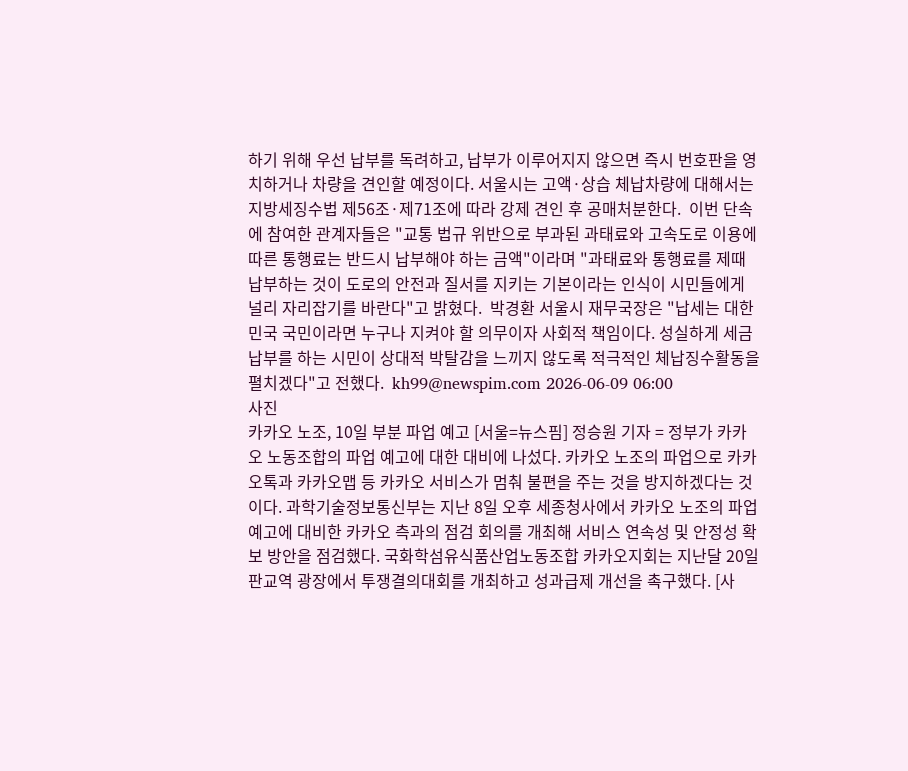하기 위해 우선 납부를 독려하고, 납부가 이루어지지 않으면 즉시 번호판을 영치하거나 차량을 견인할 예정이다. 서울시는 고액·상습 체납차량에 대해서는 지방세징수법 제56조·제71조에 따라 강제 견인 후 공매처분한다.  이번 단속에 참여한 관계자들은 "교통 법규 위반으로 부과된 과태료와 고속도로 이용에 따른 통행료는 반드시 납부해야 하는 금액"이라며 "과태료와 통행료를 제때 납부하는 것이 도로의 안전과 질서를 지키는 기본이라는 인식이 시민들에게 널리 자리잡기를 바란다"고 밝혔다.  박경환 서울시 재무국장은 "납세는 대한민국 국민이라면 누구나 지켜야 할 의무이자 사회적 책임이다. 성실하게 세금납부를 하는 시민이 상대적 박탈감을 느끼지 않도록 적극적인 체납징수활동을 펼치겠다"고 전했다.  kh99@newspim.com 2026-06-09 06:00
사진
카카오 노조, 10일 부분 파업 예고 [서울=뉴스핌] 정승원 기자 = 정부가 카카오 노동조합의 파업 예고에 대한 대비에 나섰다. 카카오 노조의 파업으로 카카오톡과 카카오맵 등 카카오 서비스가 멈춰 불편을 주는 것을 방지하겠다는 것이다. 과학기술정보통신부는 지난 8일 오후 세종청사에서 카카오 노조의 파업 예고에 대비한 카카오 측과의 점검 회의를 개최해 서비스 연속성 및 안정성 확보 방안을 점검했다. 국화학섬유식품산업노동조합 카카오지회는 지난달 20일 판교역 광장에서 투쟁결의대회를 개최하고 성과급제 개선을 촉구했다. [사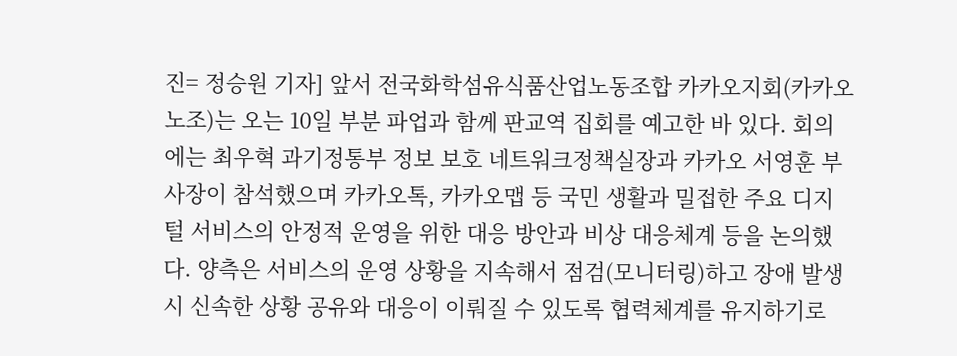진= 정승원 기자] 앞서 전국화학섬유식품산업노동조합 카카오지회(카카오 노조)는 오는 10일 부분 파업과 함께 판교역 집회를 예고한 바 있다. 회의에는 최우혁 과기정통부 정보 보호 네트워크정책실장과 카카오 서영훈 부사장이 참석했으며 카카오톡, 카카오맵 등 국민 생활과 밀접한 주요 디지털 서비스의 안정적 운영을 위한 대응 방안과 비상 대응체계 등을 논의했다. 양측은 서비스의 운영 상황을 지속해서 점검(모니터링)하고 장애 발생 시 신속한 상황 공유와 대응이 이뤄질 수 있도록 협력체계를 유지하기로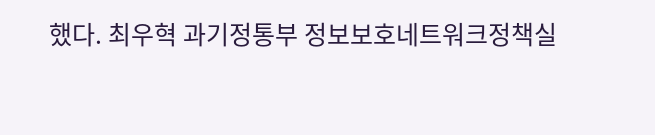했다. 최우혁 과기정통부 정보보호네트워크정책실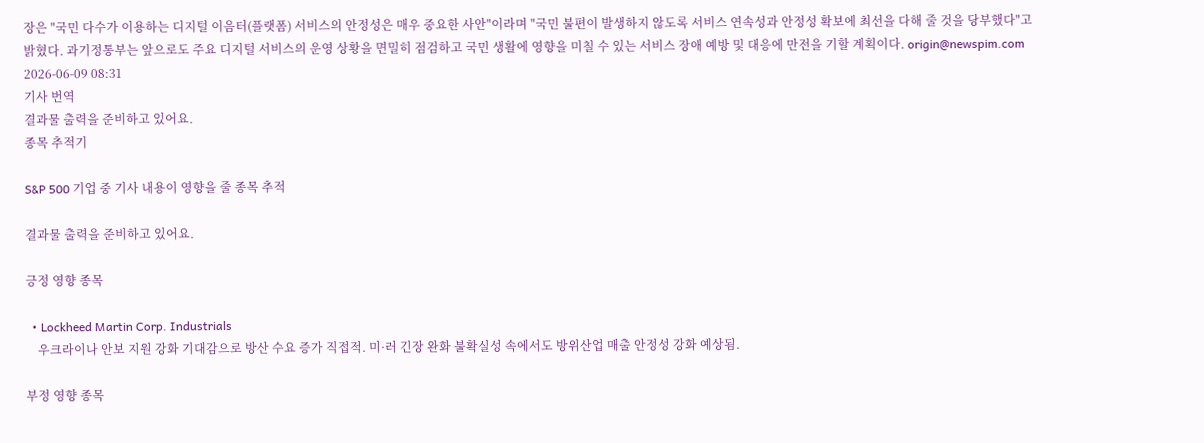장은 "국민 다수가 이용하는 디지털 이음터(플랫폼) 서비스의 안정성은 매우 중요한 사안"이라며 "국민 불편이 발생하지 않도록 서비스 연속성과 안정성 확보에 최선을 다해 줄 것을 당부했다"고 밝혔다. 과기정통부는 앞으로도 주요 디지털 서비스의 운영 상황을 면밀히 점검하고 국민 생활에 영향을 미칠 수 있는 서비스 장애 예방 및 대응에 만전을 기할 계획이다. origin@newspim.com 2026-06-09 08:31
기사 번역
결과물 출력을 준비하고 있어요.
종목 추적기

S&P 500 기업 중 기사 내용이 영향을 줄 종목 추적

결과물 출력을 준비하고 있어요.

긍정 영향 종목

  • Lockheed Martin Corp. Industrials
    우크라이나 안보 지원 강화 기대감으로 방산 수요 증가 직접적. 미·러 긴장 완화 불확실성 속에서도 방위산업 매출 안정성 강화 예상됨.

부정 영향 종목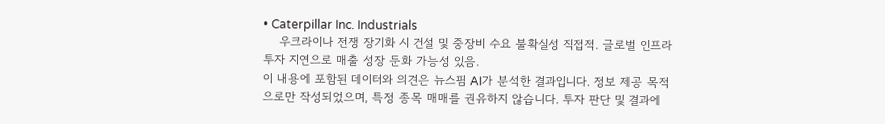• Caterpillar Inc. Industrials
    우크라이나 전쟁 장기화 시 건설 및 중장비 수요 불확실성 직접적. 글로벌 인프라 투자 지연으로 매출 성장 둔화 가능성 있음.
이 내용에 포함된 데이터와 의견은 뉴스핌 AI가 분석한 결과입니다. 정보 제공 목적으로만 작성되었으며, 특정 종목 매매를 권유하지 않습니다. 투자 판단 및 결과에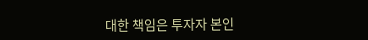대한 책임은 투자자 본인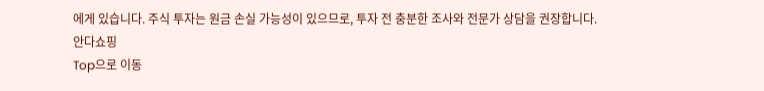에게 있습니다. 주식 투자는 원금 손실 가능성이 있으므로, 투자 전 충분한 조사와 전문가 상담을 권장합니다.
안다쇼핑
Top으로 이동